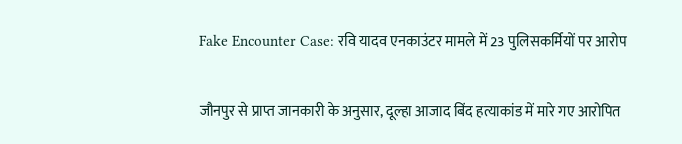Fake Encounter Case: रवि यादव एनकाउंटर मामले में 23 पुलिसकर्मियों पर आरोप

जौनपुर से प्राप्त जानकारी के अनुसार, दूल्हा आजाद बिंद हत्याकांड में मारे गए आरोपित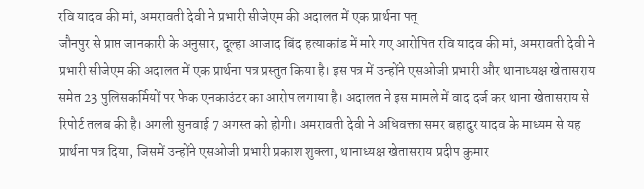रवि यादव की मां, अमरावती देवी ने प्रभारी सीजेएम की अदालत में एक प्रार्थना पत्
जौनपुर से प्राप्त जानकारी के अनुसार, दूल्हा आजाद बिंद हत्याकांड में मारे गए आरोपित रवि यादव की मां, अमरावती देवी ने प्रभारी सीजेएम की अदालत में एक प्रार्थना पत्र प्रस्तुत किया है। इस पत्र में उन्होंने एसओजी प्रभारी और थानाध्यक्ष खेतासराय समेत 23 पुलिसकर्मियों पर फेक एनकाउंटर का आरोप लगाया है। अदालत ने इस मामले में वाद दर्ज कर थाना खेतासराय से रिपोर्ट तलब की है। अगली सुनवाई 7 अगस्त को होगी। अमरावती देवी ने अधिवक्ता समर बहादुर यादव के माध्यम से यह प्रार्थना पत्र दिया, जिसमें उन्होंने एसओजी प्रभारी प्रकाश शुक्ला, थानाध्यक्ष खेतासराय प्रदीप कुमार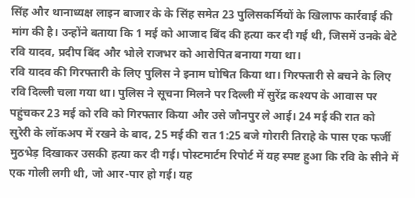सिंह और थानाध्यक्ष लाइन बाजार के के सिंह समेत 23 पुलिसकर्मियों के खिलाफ कार्रवाई की मांग की है। उन्होंने बताया कि 1 मई को आजाद बिंद की हत्या कर दी गई थी, जिसमें उनके बेटे रवि यादव, प्रदीप बिंद और भोले राजभर को आरोपित बनाया गया था।
रवि यादव की गिरफ्तारी के लिए पुलिस ने इनाम घोषित किया था। गिरफ्तारी से बचने के लिए रवि दिल्ली चला गया था। पुलिस ने सूचना मिलने पर दिल्ली में सुरेंद्र कश्यप के आवास पर पहुंचकर 23 मई को रवि को गिरफ्तार किया और उसे जौनपुर ले आई। 24 मई की रात को सुरेरी के लॉकअप में रखने के बाद, 25 मई की रात 1:25 बजे गोरारी तिराहे के पास एक फर्जी मुठभेड़ दिखाकर उसकी हत्या कर दी गई। पोस्टमार्टम रिपोर्ट में यह स्पष्ट हुआ कि रवि के सीने में एक गोली लगी थी, जो आर-पार हो गई। यह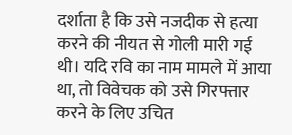दर्शाता है कि उसे नजदीक से हत्या करने की नीयत से गोली मारी गई थी। यदि रवि का नाम मामले में आया था, तो विवेचक को उसे गिरफ्तार करने के लिए उचित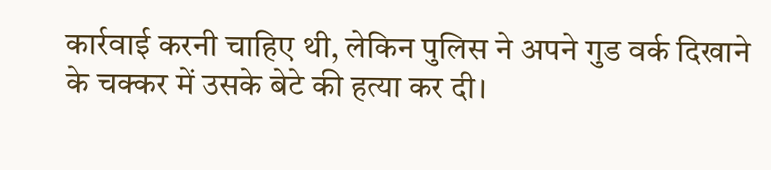कार्रवाई करनी चाहिए थी, लेकिन पुलिस ने अपने गुड वर्क दिखाने के चक्कर में उसके बेटे की हत्या कर दी।